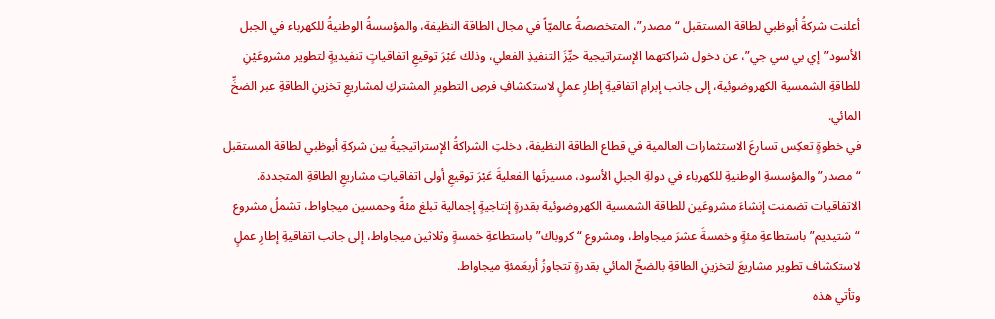أعلنت شركةُ أبوظبي لطاقة المستقبل “مصدر”، المتخصصةُ عالميّاً في مجال الطاقة النظيفة، والمؤسسةُ الوطنيةُ للكهرباء في الجبل الأسود”إي بي سي جي”، عن دخول شراكتهما الإستراتيجية حيِّزَ التنفيذِ الفعلي، وذلك عَبْرَ توقيعِ اتفاقياتٍ تنفيديةٍ لتطوير مشروعَيْنِ للطاقةِ الشمسية الكهروضوئية، إلى جانب إبرامِ اتفاقيةِ إطارِ عملٍ لاستكشافِ فرصِ التطويرِ المشتركِ لمشاريعِ تخزينِ الطاقةِ عبر الضخِّ المائي.
في خطوةٍ تعكِس تسارعَ الاستثمارات العالمية في قطاع الطاقة النظيفة، دخلتِ الشراكةُ الإستراتيجيةُ بين شركةِ أبوظبي لطاقة المستقبل “مصدر” والمؤسسةِ الوطنيةِ للكهرباء في دولةِ الجبلِ الأسود، مسيرتَها الفعليةَ عَبْرَ توقيعِ أولى اتفاقياتِ مشاريعِ الطاقةِ المتجددة.
الاتفاقيات تضمنت إنشاءَ مشروعَين للطاقة الشمسية الكهروضوئية بقدرةٍ إنتاجيةٍ إجمالية تبلغ مئةً وحمسين ميجاواط، تشملُ مشروع “شتيديم” باستطاعةِ مئةٍ وخمسةَ عشرَ ميجاواط، ومشروع “كروباك” باستطاعةِ خمسةٍ وثلاثين ميجاواط، إلى جانب اتفاقيةِ إطارِ عملٍ لاستكشاف تطوير مشاريعَ لتخزينِ الطاقةِ بالضخّ المائي بقدرةٍ تتجاوزُ أربعَمئةِ ميجاواط.
وتأتي هذه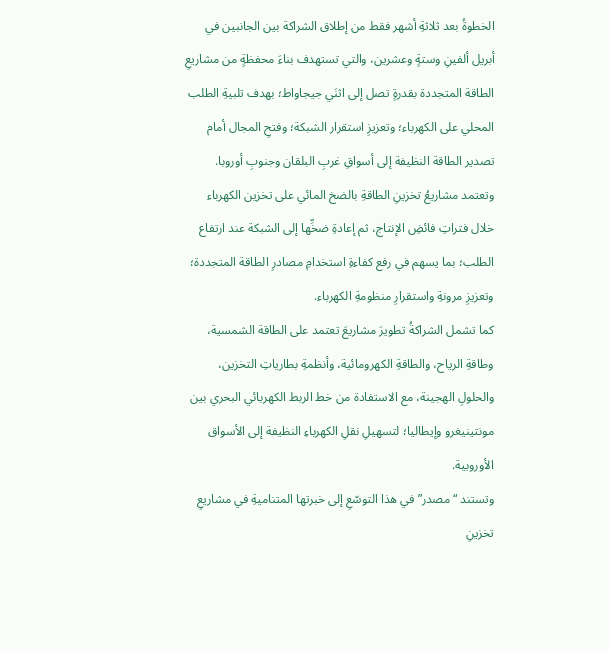الخطوةُ بعد ثلاثةِ أشهر فقط من إطلاق الشراكة بين الجانبين في أبريل ألفينِ وستةٍ وعشرين، والتي تستهدف بناءَ محفظةٍ من مشاريعِ الطاقة المتجددة بقدرةٍ تصل إلى اثنَي جيجاواط؛ بهدف تلبيةِ الطلب المحلي على الكهرباء؛ وتعزيزِ استقرار الشبكة؛ وفتحِ المجال أمام تصدير الطاقة النظيفة إلى أسواقِ غربِ البلقان وجنوبِ أوروبا.
وتعتمد مشاريعُ تخزينِ الطاقةِ بالضخ المائي على تخزين الكهرباء خلال فتراتِ فائضِ الإنتاج، ثم إعادةِ ضخِّها إلى الشبكة عند ارتفاع الطلب؛ بما يسهم في رفع كفاءةِ استخدامِ مصادرِ الطاقة المتجددة؛ وتعزيزِ مرونةِ واستقرارِ منظومةِ الكهرباء.
كما تشمل الشراكةُ تطويرَ مشاريعَ تعتمد على الطاقة الشمسية، وطاقةِ الرياح، والطاقةِ الكهرومائية، وأنظمةِ بطارياتِ التخزين، والحلولِ الهجينة، مع الاستفادة من خط الربط الكهربائي البحري بين مونتينيغرو وإيطاليا؛ لتسهيلِ نقلِ الكهرباءِ النظيفة إلى الأسواق الأوروبية.
وتستند “مصدر” في هذا التوسّعِ إلى خبرتها المتناميةِ في مشاريعِ تخزينِ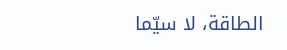الطاقة، لا سيّما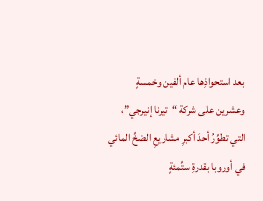بعد استحواذِها عام ألفين وخمسةٍ وعشرين على شركة “تيرنا إنيرجي”، التي تطوِّرُ أحدَ أكبرِ مشاريعِ الضخِّ المائي في أوروبا بقدرةِ ستِّمئةٍ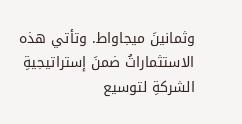وثمانينَ ميجاواط. وتأتي هذه الاستثماراتُ ضمنَ إستراتيجيةِ الشركةِ لتوسيع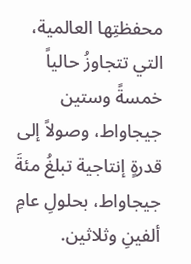محفظتِها العالمية، التي تتجاوزُ حالياً خمسةً وستين جيجاواط، وصولاً إلى قدرةٍ إنتاجية تبلغُ مئةَ جيجاواط، بحلولِ عامِ ألفينِ وثلاثين.